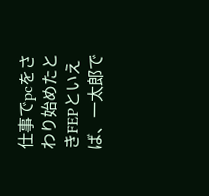仕事でpcをさわり始めたときFEPといえば、一太郎で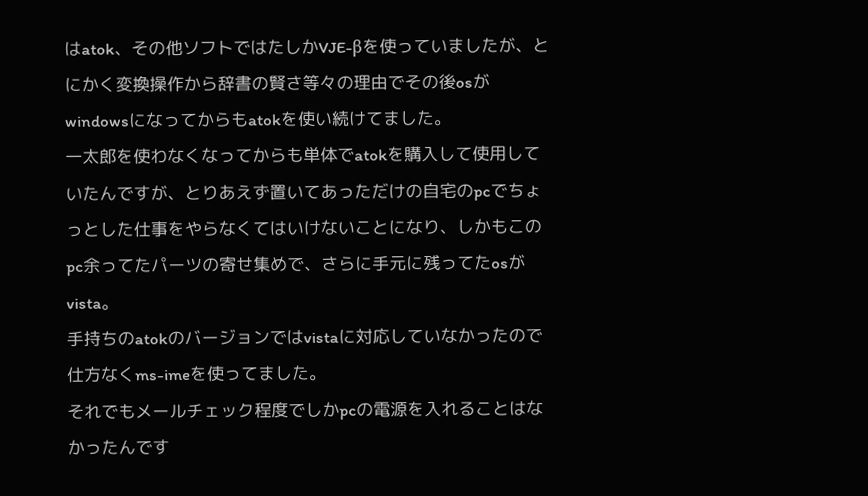はatok、その他ソフトではたしかVJE-βを使っていましたが、とにかく変換操作から辞書の賢さ等々の理由でその後osがwindowsになってからもatokを使い続けてました。
一太郎を使わなくなってからも単体でatokを購入して使用していたんですが、とりあえず置いてあっただけの自宅のpcでちょっとした仕事をやらなくてはいけないことになり、しかもこのpc余ってたパーツの寄せ集めで、さらに手元に残ってたosがvista。
手持ちのatokのバージョンではvistaに対応していなかったので仕方なくms-imeを使ってました。
それでもメールチェック程度でしかpcの電源を入れることはなかったんです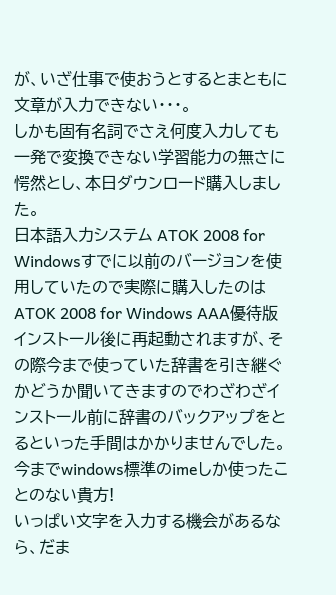が、いざ仕事で使おうとするとまともに文章が入力できない・・・。
しかも固有名詞でさえ何度入力しても一発で変換できない学習能力の無さに愕然とし、本日ダウンロード購入しました。
日本語入力システム ATOK 2008 for Windowsすでに以前のバージョンを使用していたので実際に購入したのは
ATOK 2008 for Windows AAA優待版 インストール後に再起動されますが、その際今まで使っていた辞書を引き継ぐかどうか聞いてきますのでわざわざインストール前に辞書のバックアップをとるといった手間はかかりませんでした。
今までwindows標準のimeしか使ったことのない貴方!
いっぱい文字を入力する機会があるなら、だま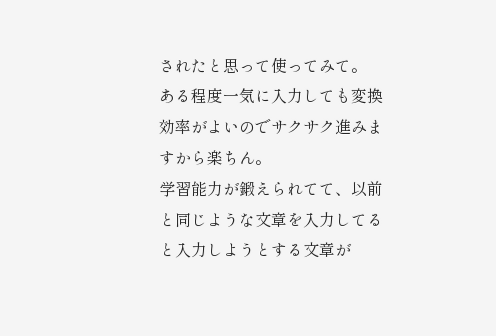されたと思って使ってみて。
ある程度一気に入力しても変換効率がよいのでサクサク進みますから楽ちん。
学習能力が鍛えられてて、以前と同じような文章を入力してると入力しようとする文章が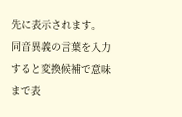先に表示されます。
同音異義の言葉を入力すると変換候補で意味まで表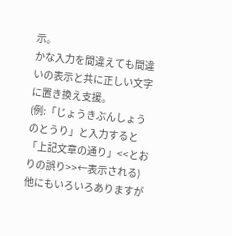示。
かな入力を間違えても間違いの表示と共に正しい文字に置き換え支援。
(例:「じょうきぶんしょうのとうり」と入力すると「上記文章の通り」<<とおりの誤り>>←表示される)
他にもいろいろありますが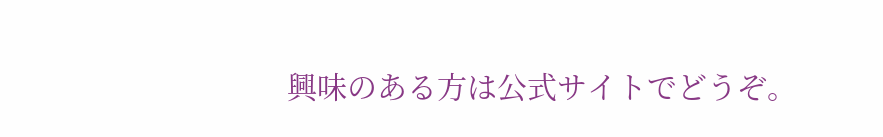興味のある方は公式サイトでどうぞ。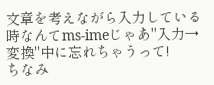文章を考えながら入力している時なんてms-imeじゃあ"入力→変換"中に忘れちゃうって!
ちなみ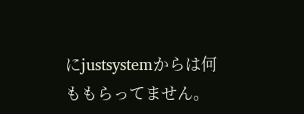にjustsystemからは何ももらってません。